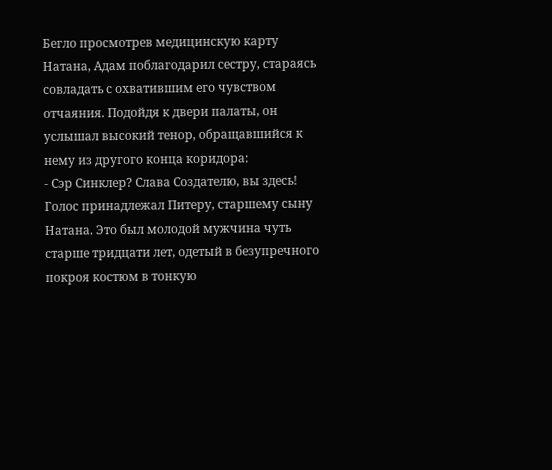Бегло просмотрев медицинскую карту Натана, Адам поблагодарил сестру, стараясь совладать с охватившим его чувством отчаяния. Подойдя к двери палаты, он услышал высокий тенор, обращавшийся к нему из другого конца коридора:
- Сэр Синклер? Слава Создателю, вы здесь!
Голос принадлежал Питеру, старшему сыну Натана. Это был молодой мужчина чуть старше тридцати лет, одетый в безупречного покроя костюм в тонкую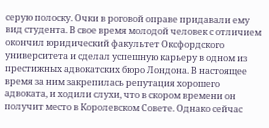серую полоску. Очки в роговой оправе придавали ему вид студента. В свое время молодой человек с отличием окончил юридический факультет Оксфордского университета и сделал успешную карьеру в одном из престижных адвокатских бюро Лондона. В настоящее время за ним закрепилась репутация хорошего адвоката, и ходили слухи, что в скором времени он получит место в Королевском Совете. Однако сейчас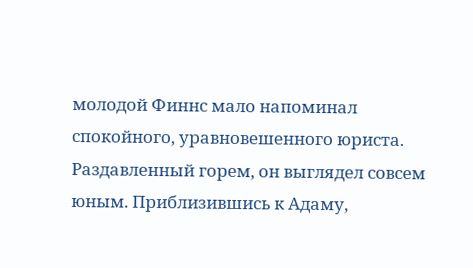молодой Финнс мало напоминал спокойного, уравновешенного юриста. Раздавленный горем, он выглядел совсем юным. Приблизившись к Адаму,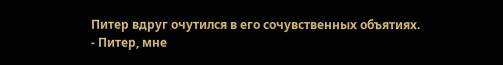Питер вдруг очутился в его сочувственных объятиях.
- Питер, мне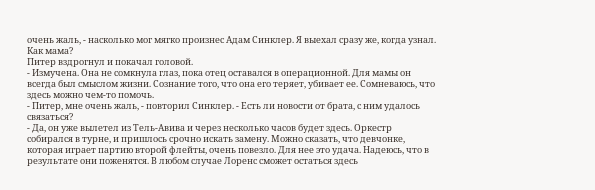очень жаль, - насколько мог мягко произнес Адам Синклер. Я выехал сразу же, когда узнал. Как мама?
Питер вздрогнул и покачал головой.
- Измучена. Она не сомкнула глаз, пока отец оставался в операционной. Для мамы он всегда был смыслом жизни. Сознание того, что она его теряет, убивает ее. Сомневаюсь, что здесь можно чем-то помочь.
- Питер, мне очень жаль, - повторил Синклер. - Есть ли новости от брата, с ним удалось связаться?
- Да, он уже вылетел из Тель-Авива и через несколько часов будет здесь. Оркестр собирался в турне, и пришлось срочно искать замену. Можно сказать, что девчонке, которая играет партию второй флейты, очень повезло. Для нее это удача. Надеюсь, что в результате они поженятся. В любом случае Лоренс сможет остаться здесь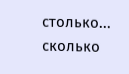столько... сколько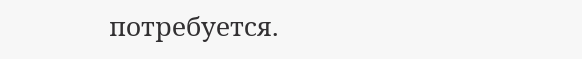потребуется.